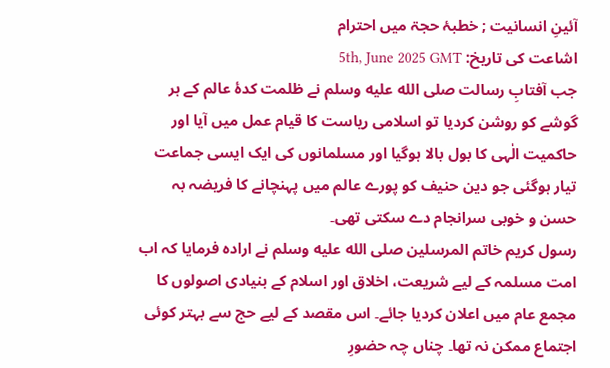آئینِ انسانیت ; خطبۂ حجۃ میں احترام
اشاعت کی تاریخ: 5th, June 2025 GMT
جب آفتابِ رسالت صلى الله عليه وسلم نے ظلمت کدۂ عالم کے ہر گوشے کو روشن کردیا تو اسلامی ریاست کا قیام عمل میں آیا اور حاکمیت الٰہی کا بول بالا ہوگیا اور مسلمانوں کی ایک ایسی جماعت تیار ہوگئی جو دین حنیف کو پورے عالم میں پہنچانے کا فریضہ بہ حسن و خوبی سرانجام دے سکتی تھی۔
رسول کریم خاتم المرسلین صلى الله عليه وسلم نے ارادہ فرمایا کہ اب امت مسلمہ کے لیے شریعت، اخلاق اور اسلام کے بنیادی اصولوں کا مجمع عام میں اعلان کردیا جائے۔ اس مقصد کے لیے حج سے بہتر کوئی اجتماع ممکن نہ تھا۔ چناں چہ حضورِ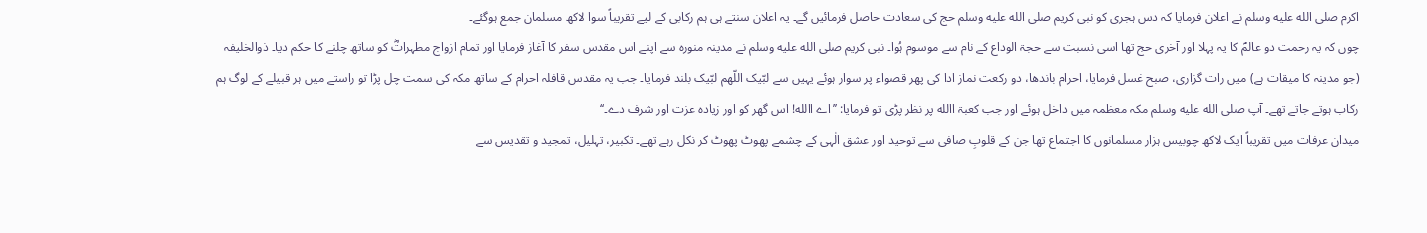اکرم صلى الله عليه وسلم نے اعلان فرمایا کہ دس ہجری کو نبی کریم صلى الله عليه وسلم حج کی سعادت حاصل فرمائیں گے۔ یہ اعلان سنتے ہی ہم رکابی کے لیے تقریباً سوا لاکھ مسلمان جمع ہوگئے۔
چوں کہ یہ رحمت دو عالمؐ کا یہ پہلا اور آخری حج تھا اسی نسبت سے حجۃ الوداع کے نام سے موسوم ہُوا۔ نبی کریم صلى الله عليه وسلم نے مدینہ منورہ سے اپنے اس مقدس سفر کا آغاز فرمایا اور تمام ازواج مطہراتؓ کو ساتھ چلنے کا حکم دیا۔ ذوالخلیفہ (جو مدینہ کا میقات ہے) میں رات گزاری، صبح غسل فرمایا، احرام باندھا، دو رکعت نماز ادا کی پھر قصواء پر سوار ہوئے یہیں سے لبّیک اللّھم لبّیک بلند فرمایا۔ جب یہ مقدس قافلہ احرام کے ساتھ مکہ کی سمت چل پڑا تو راستے میں ہر قبیلے کے لوگ ہم رکاب ہوتے جاتے تھے۔ آپ صلى الله عليه وسلم مکہ معظمہ میں داخل ہوئے اور جب کعبۃ االله پر نظر پڑی تو فرمایا: ’’اے االله! اس گھر کو اور زیادہ عزت اور شرف دے۔‘‘
میدان عرفات میں تقریباً ایک لاکھ چوبیس ہزار مسلمانوں کا اجتماع تھا جن کے قلوبِ صافی سے توحید اور عشق الٰہی کے چشمے پھوٹ پھوٹ کر نکل رہے تھے۔ تکبیر، تہلیل، تمجید و تقدیس سے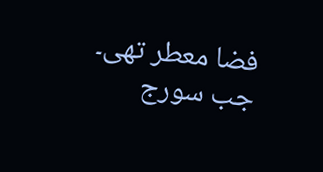فضا معطر تھی۔
جب سورج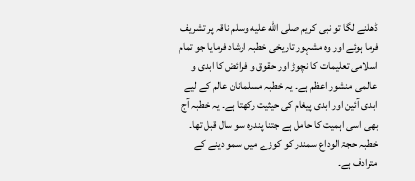ڈھلنے لگا تو نبی کریم صلى الله عليه وسلم ناقہ پر تشریف فرما ہوئے اور وہ مشہور تاریخی خطبہ ارشاد فرمایا جو تمام اسلامی تعلیمات کا نچوڑ اور حقوق و فرائض کا ابدی و عالمی منشور اعظم ہے۔ یہ خطبہ مسلمانان عالم کے لیے ابدی آئین اور ابدی پیغام کی حیثیت رکھتا ہے۔ یہ خطبہ آج بھی اسی اہمیت کا حامل ہے جتنا پندرہ سو سال قبل تھا۔ خطبہ حجۃ الوداع سمندر کو کوزے میں سمو دینے کے مترادف ہے۔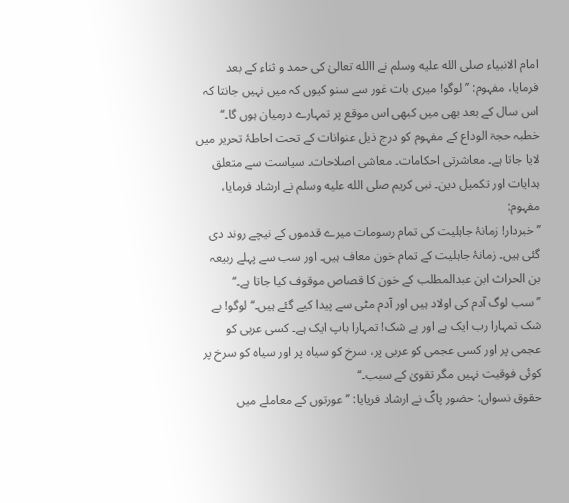امام الانبیاء صلى الله عليه وسلم نے االله تعالیٰ کی حمد و ثناء کے بعد فرمایا، مفہوم: ’’لوگو! میری بات غور سے سنو کیوں کہ میں نہیں جانتا کہ اس سال کے بعد بھی میں کبھی اس موقع پر تمہارے درمیان ہوں گا۔‘‘
خطبہ حجۃ الوداع کے مفہوم کو درج ذیل عنوانات کے تحت احاطۂ تحریر میں لایا جاتا ہے۔ معاشرتی احکامات۔ معاشی اصلاحات۔ سیاست سے متعلق ہدایات اور تکمیل دین۔ نبی کریم صلى الله عليه وسلم نے ارشاد فرمایا، مفہوم:
’’خبردار! زمانۂ جاہلیت کی تمام رسومات میرے قدموں کے نیچے روند دی گئی ہیں۔ زمانۂ جاہلیت کے تمام خون معاف ہیں۔ اور سب سے پہلے ربیعہ بن الحراث ابن عبدالمطلب کے خون کا قصاص موقوف کیا جاتا ہے۔‘‘
’’سب لوگ آدم کی اولاد ہیں اور آدم مٹی سے پیدا کیے گئے ہیں۔‘‘ لوگو! بے شک تمہارا رب ایک ہے اور بے شک! تمہارا باپ ایک ہے۔ کسی عربی کو عجمی پر اور کسی عجمی کو عربی پر، سرخ کو سیاہ پر اور سیاہ کو سرخ پر کوئی فوقیت نہیں مگر تقویٰ کے سبب۔‘‘
حقوق نسواں: حضور پاکؐ نے ارشاد فریایا: ’’عورتوں کے معاملے میں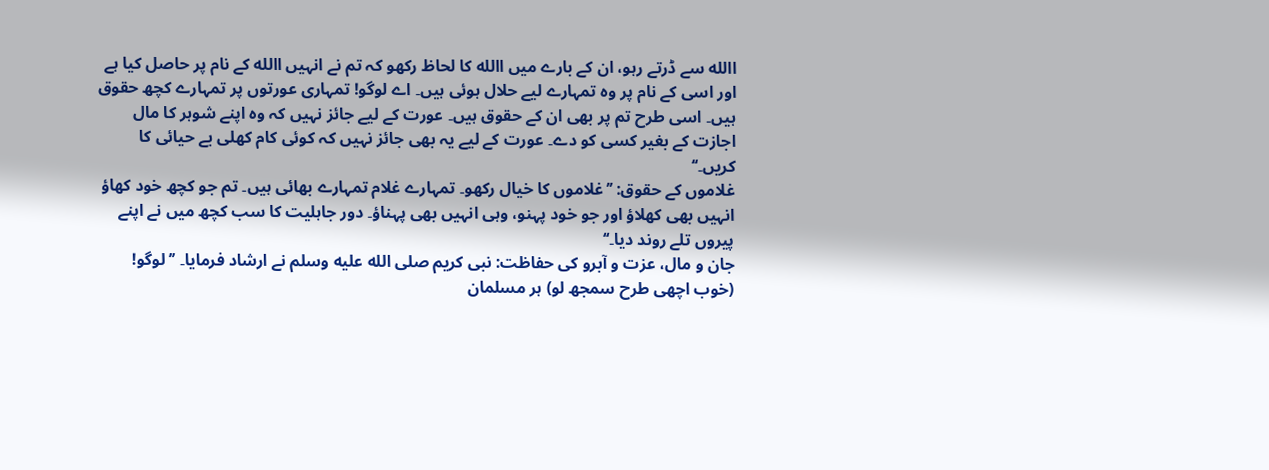االله سے ڈرتے رہو، ان کے بارے میں االله کا لحاظ رکھو کہ تم نے انہیں االله کے نام پر حاصل کیا ہے اور اسی کے نام پر وہ تمہارے لیے حلال ہوئی ہیں۔ اے لوگو! تمہاری عورتوں پر تمہارے کچھ حقوق ہیں۔ اسی طرح تم پر بھی ان کے حقوق ہیں۔ عورت کے لیے جائز نہیں کہ وہ اپنے شوہر کا مال اجازت کے بغیر کسی کو دے۔ عورت کے لیے یہ بھی جائز نہیں کہ کوئی کام کھلی بے حیائی کا کریں۔‘‘
غلاموں کے حقوق: ’’غلاموں کا خیال رکھو۔ تمہارے غلام تمہارے بھائی ہیں۔ تم جو کچھ خود کھاؤ انہیں بھی کھلاؤ اور جو خود پہنو، وہی انہیں بھی پہناؤ۔ دور جاہلیت کا سب کچھ میں نے اپنے پیروں تلے روند دیا۔‘‘
جان و مال، عزت و آبرو کی حفاظت: نبی کریم صلى الله عليه وسلم نے ارشاد فرمایا۔ ’’لوگو! (خوب اچھی طرح سمجھ لو) ہر مسلمان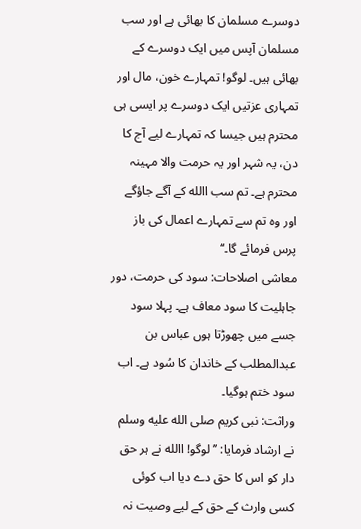دوسرے مسلمان کا بھائی ہے اور سب مسلمان آپس میں ایک دوسرے کے بھائی ہیں۔ لوگو! تمہارے خون، مال اور تمہاری عزتیں ایک دوسرے پر ایسی ہی محترم ہیں جیسا کہ تمہارے لیے آج کا دن، یہ شہر اور یہ حرمت والا مہینہ محترم ہے۔ تم سب االله کے آگے جاؤگے اور وہ تم سے تمہارے اعمال کی باز پرس فرمائے گا۔‘‘
معاشی اصلاحات: سود کی حرمت، دور جاہلیت کا سود معاف ہے۔ پہلا سود جسے میں چھوڑتا ہوں عباس بن عبدالمطلب کے خاندان کا سُود ہے۔ اب سود ختم ہوگیا۔
وراثت: نبی کریم صلى الله عليه وسلم نے ارشاد فرمایا: ’’لوگو! االله نے ہر حق دار کو اس کا حق دے دیا اب کوئی کسی وارث کے حق کے لیے وصیت نہ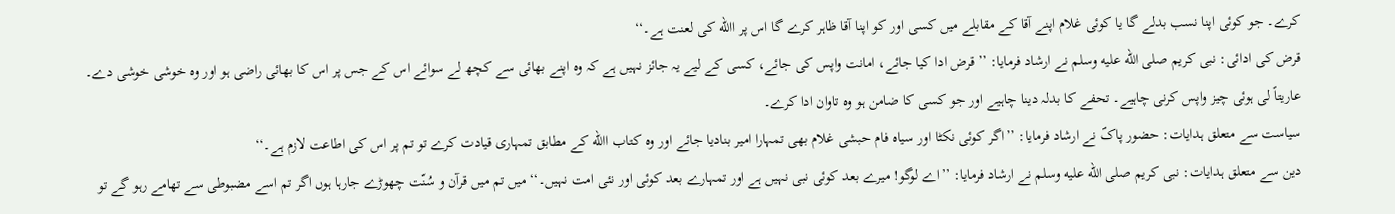کرے۔ جو کوئی اپنا نسب بدلے گا یا کوئی غلام اپنے آقا کے مقابلے میں کسی اور کو اپنا آقا ظاہر کرے گا اس پر االله کی لعنت ہے۔‘‘
قرض کی ادائی: نبی کریم صلى الله عليه وسلم نے ارشاد فرمایا: ’’ قرض ادا کیا جائے، امانت واپس کی جائے، کسی کے لیے یہ جائز نہیں ہے کہ وہ اپنے بھائی سے کچھ لے سوائے اس کے جس پر اس کا بھائی راضی ہو اور وہ خوشی خوشی دے۔ عاریتاً لی ہوئی چیز واپس کرنی چاہیے۔ تحفے کا بدلہ دینا چاہیے اور جو کسی کا ضامن ہو وہ تاوان ادا کرے۔
سیاست سے متعلق ہدایات: حضور پاکؐ نے ارشاد فرمایا: ’’اگر کوئی نکٹا اور سیاہ فام حبشی غلام بھی تمہارا امیر بنادیا جائے اور وہ کتاب االله کے مطابق تمہاری قیادت کرے تو تم پر اس کی اطاعت لازم ہے۔‘‘
دین سے متعلق ہدایات: نبی کریم صلى الله عليه وسلم نے ارشاد فرمایا: ’’اے لوگو! میرے بعد کوئی نبی نہیں ہے اور تمہارے بعد کوئی اور نئی امت نہیں۔‘‘ میں تم میں قرآن و سُنّت چھوڑے جارہا ہوں اگر تم اسے مضبوطی سے تھامے رہو گے تو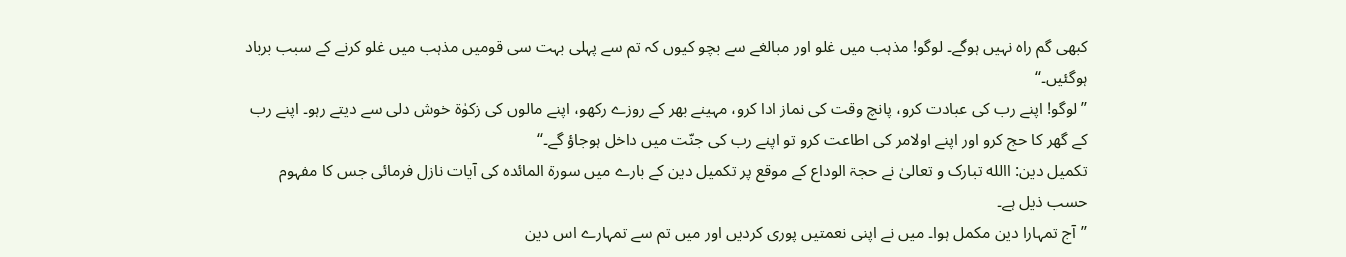کبھی گم راہ نہیں ہوگے۔ لوگو! مذہب میں غلو اور مبالغے سے بچو کیوں کہ تم سے پہلی بہت سی قومیں مذہب میں غلو کرنے کے سبب برباد ہوگئیں۔‘‘
’’ لوگو! اپنے رب کی عبادت کرو، پانچ وقت کی نماز ادا کرو، مہینے بھر کے روزے رکھو، اپنے مالوں کی زکوٰۃ خوش دلی سے دیتے رہو۔ اپنے رب کے گھر کا حج کرو اور اپنے اولامر کی اطاعت کرو تو اپنے رب کی جنّت میں داخل ہوجاؤ گے۔‘‘
تکمیل دین: االله تبارک و تعالیٰ نے حجۃ الوداع کے موقع پر تکمیل دین کے بارے میں سورۃ المائدہ کی آیات نازل فرمائی جس کا مفہوم حسب ذیل ہے۔
’’آج تمہارا دین مکمل ہوا۔ میں نے اپنی نعمتیں پوری کردیں اور میں تم سے تمہارے اس دین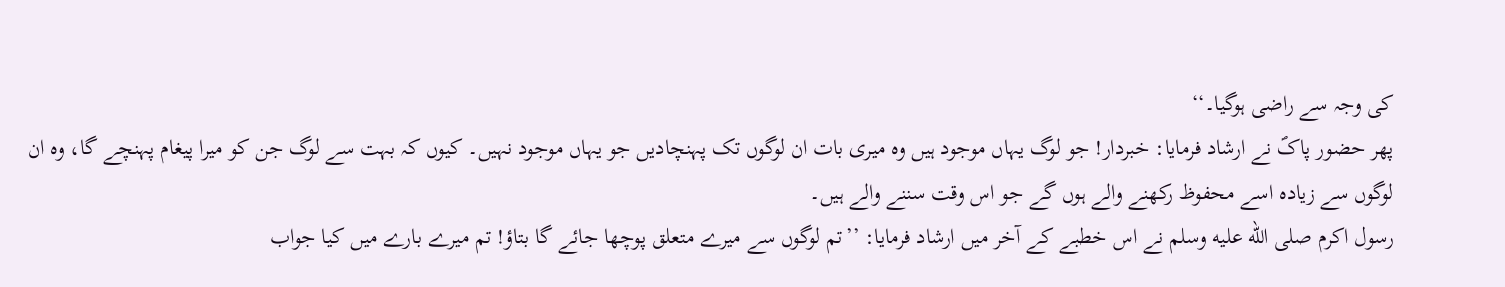کی وجہ سے راضی ہوگیا۔‘‘
پھر حضور پاکؐ نے ارشاد فرمایا: خبردار! جو لوگ یہاں موجود ہیں وہ میری بات ان لوگوں تک پہنچادیں جو یہاں موجود نہیں۔ کیوں کہ بہت سے لوگ جن کو میرا پیغام پہنچے گا، وہ ان لوگوں سے زیادہ اسے محفوظ رکھنے والے ہوں گے جو اس وقت سننے والے ہیں۔
رسول اکرم صلى الله عليه وسلم نے اس خطبے کے آخر میں ارشاد فرمایا: ’’تم لوگوں سے میرے متعلق پوچھا جائے گا بتاؤ! تم میرے بارے میں کیا جواب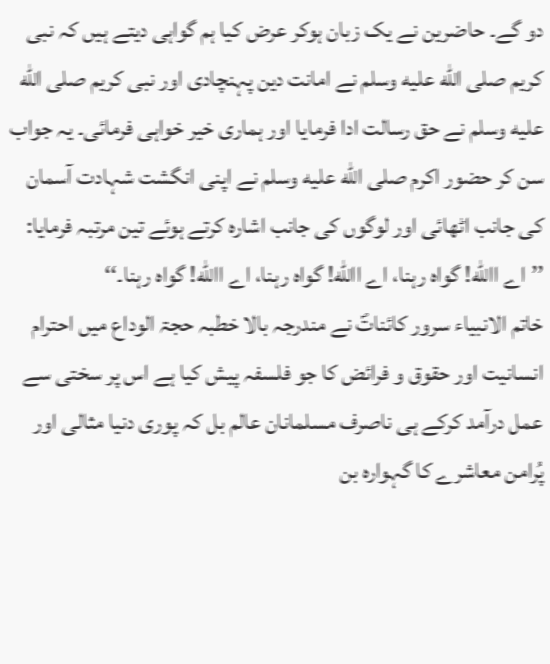دو گے۔ حاضرین نے یک زبان ہوکر عرض کیا ہم گواہی دیتے ہیں کہ نبی کریم صلى الله عليه وسلم نے امانت دین پہنچادی اور نبی کریم صلى الله عليه وسلم نے حق رسالت ادا فرمایا اور ہماری خیر خواہی فرمائی۔ یہ جواب سن کر حضور اکرم صلى الله عليه وسلم نے اپنی انگشت شہادت آسمان کی جانب اٹھائی اور لوگوں کی جانب اشارہ کرتے ہوئے تین مرتبہ فرمایا: ’’اے االله! گواہ رہنا، اے االله! گواہ رہنا، اے االله! گواہ رہنا۔‘‘
خاتم الانبیاء سرور کائناتؐ نے مندرجہ بالا خطبہ حجۃ الوداع میں احترام انسانیت اور حقوق و فرائض کا جو فلسفہ پیش کیا ہے اس پر سختی سے عمل درآمد کرکے ہی ناصرف مسلمانان عالم بل کہ پوری دنیا مثالی اور پُرامن معاشرے کا گہوارہ بن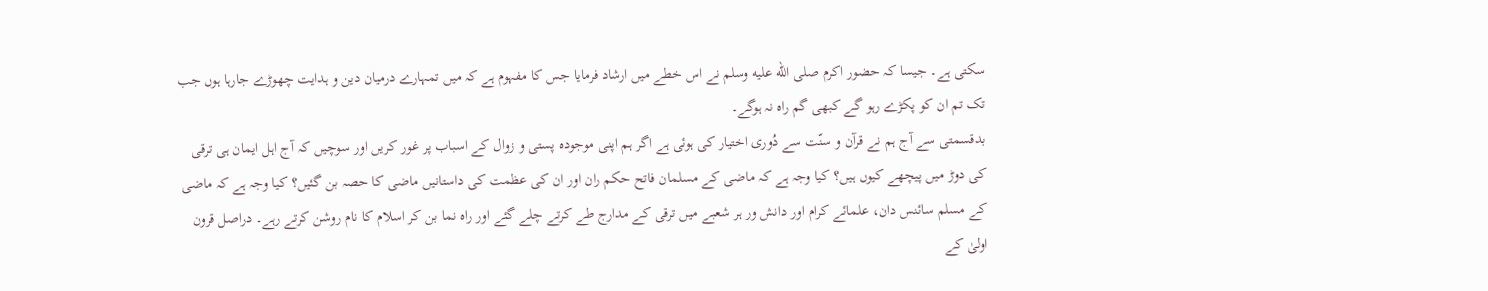سکتی ہے۔ جیسا کہ حضور اکرم صلى الله عليه وسلم نے اس خطے میں ارشاد فرمایا جس کا مفہوم ہے کہ میں تمہارے درمیان دین و ہدایت چھوڑے جارہا ہوں جب تک تم ان کو پکڑے رہو گے کبھی گم راہ نہ ہوگے۔
بدقسمتی سے آج ہم نے قرآن و سنّت سے دُوری اختیار کی ہوئی ہے اگر ہم اپنی موجودہ پستی و زوال کے اسباب پر غور کریں اور سوچیں کہ آج اہل ایمان ہی ترقی کی دوڑ میں پیچھے کیوں ہیں؟ کیا وجہ ہے کہ ماضی کے مسلمان فاتح حکم ران اور ان کی عظمت کی داستانیں ماضی کا حصہ بن گئیں؟ کیا وجہ ہے کہ ماضی کے مسلم سائنس دان، علمائے کرام اور دانش ور ہر شعبے میں ترقی کے مدارج طے کرتے چلے گئے اور راہ نما بن کر اسلام کا نام روشن کرتے رہے۔ دراصل قرون اولیٰ کے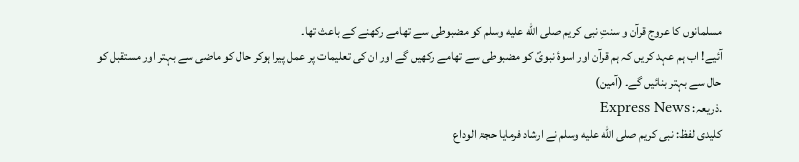مسلمانوں کا عروج قرآن و سنتِ نبی کریم صلى الله عليه وسلم کو مضبوطی سے تھامے رکھنے کے باعث تھا۔
آئیے! اب ہم عہد کریں کہ ہم قرآن اور اسوۂ نبویؐ کو مضبوطی سے تھامے رکھیں گے اور ان کی تعلیمات پر عمل پیرا ہوکر حال کو ماضی سے بہتر اور مستقبل کو حال سے بہتر بنائیں گے۔ (آمین)
.ذریعہ: Express News
کلیدی لفظ: نبی کریم صلى الله عليه وسلم نے ارشاد فرمایا حجۃ الوداع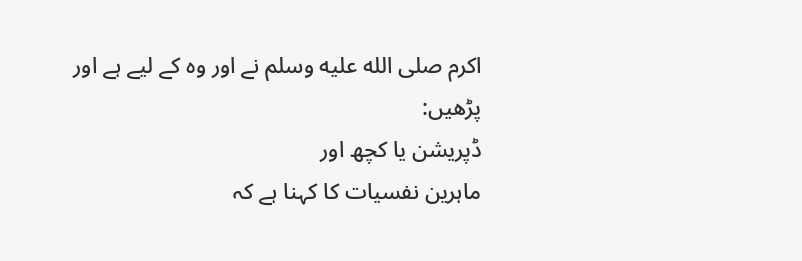اکرم صلى الله عليه وسلم نے اور وہ کے لیے ہے اور
پڑھیں:
ڈپریشن یا کچھ اور
ماہرین نفسیات کا کہنا ہے کہ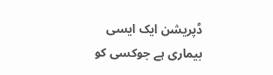ڈپریشن ایک ایسی بیماری ہے جوکسی کو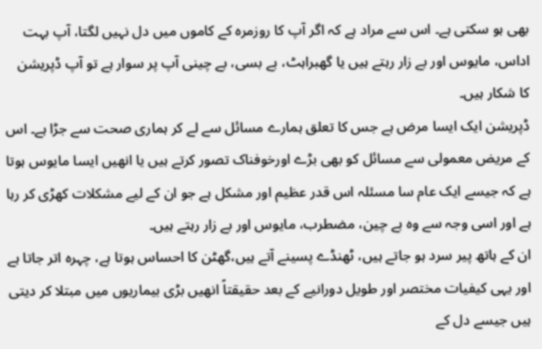بھی ہو سکتی ہے۔ اس سے مراد ہے کہ اگر آپ کا روزمرہ کے کاموں میں دل نہیں لگتا، آپ بہت اداس، مایوس اور بے زار رہتے ہیں یا گھبراہٹ، بے بسی، بے چینی آپ پر سوار ہے تو آپ ڈپریشن کا شکار ہیں۔
ڈپریشن ایک ایسا مرض ہے جس کا تعلق ہمارے مسائل سے لے کر ہماری صحت سے جڑا ہے۔ اس کے مریض معمولی سے مسائل کو بھی بڑے اورخوفناک تصور کرتے ہیں یا انھیں ایسا مایوس ہوتا ہے کہ جیسے ایک عام سا مسئلہ اس قدر عظیم اور مشکل ہے جو ان کے لیے مشکلات کھڑی کر رہا ہے اور اسی وجہ سے وہ بے چین، مضطرب، مایوس اور بے زار رہتے ہیں۔
ان کے ہاتھ پیر سرد ہو جاتے ہیں، ٹھنڈے پسینے آتے ہیں،گھٹن کا احساس ہوتا ہے، چہرہ اتر جاتا ہے اور یہی کیفیات مختصر اور طویل دورانیے کے بعد حقیقتاً انھیں بڑی بیماریوں میں مبتلا کر دیتی ہیں جیسے دل کے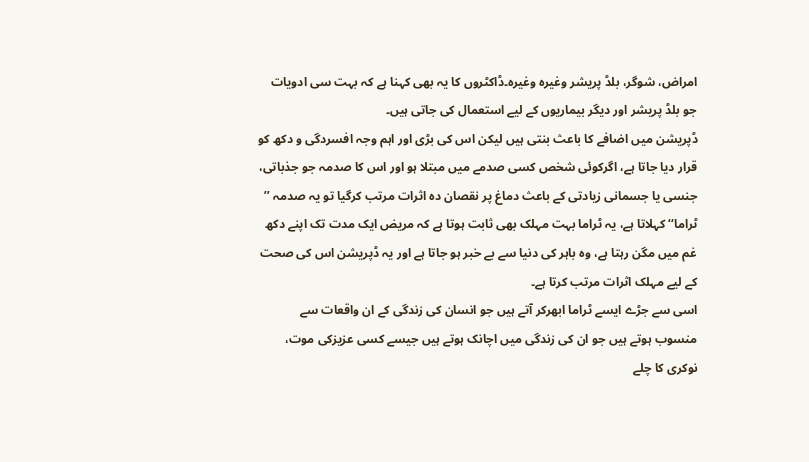امراض، شوگر، بلڈ پریشر وغیرہ وغیرہ۔ڈاکٹروں کا یہ بھی کہنا ہے کہ بہت سی ادویات جو بلڈ پریشر اور دیگر بیماریوں کے لیے استعمال کی جاتی ہیں۔
ڈپریشن میں اضافے کا باعث بنتی ہیں لیکن اس کی بڑی اور اہم وجہ افسردگی و دکھ کو قرار دیا جاتا ہے، اگرکوئی شخص کسی صدمے میں مبتلا ہو اور اس کا صدمہ جو جذباتی، جنسی یا جسمانی زیادتی کے باعث دماغ پر نقصان دہ اثرات مرتب کرگیا تو یہ صدمہ ’’ ٹراما‘‘ کہلاتا ہے، یہ ٹراما بہت مہلک بھی ثابت ہوتا ہے کہ مریض ایک مدت تک اپنے دکھ غم میں مگن رہتا ہے، وہ باہر کی دنیا سے بے خبر ہو جاتا ہے اور یہ ڈپریشن اس کی صحت کے لیے مہلک اثرات مرتب کرتا ہے۔
اسی سے جڑے ایسے ٹراما ابھرکر آتے ہیں جو انسان کی زندگی کے ان واقعات سے منسوب ہوتے ہیں جو ان کی زندگی میں اچانک ہوتے ہیں جیسے کسی عزیزکی موت، نوکری کا چلے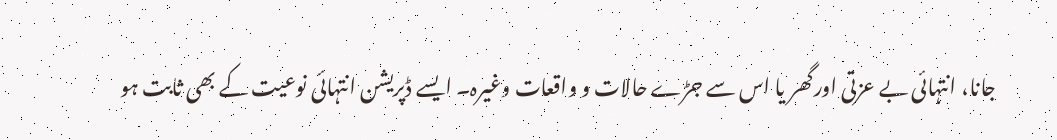جانا، انتہائی بے عزتی اورگھر یا اس سے جڑے حالات و واقعات وغیرہ۔ ایسے ڈپریشن انتہائی نوعیت کے بھی ثابت ہو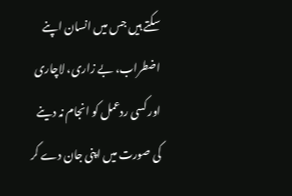سکتے ہیں جس میں انسان اپنے اضطراب، بے زاری، لاچاری اور کسی ردعمل کو انجام نہ دینے کی صورت میں اپنی جان دے کر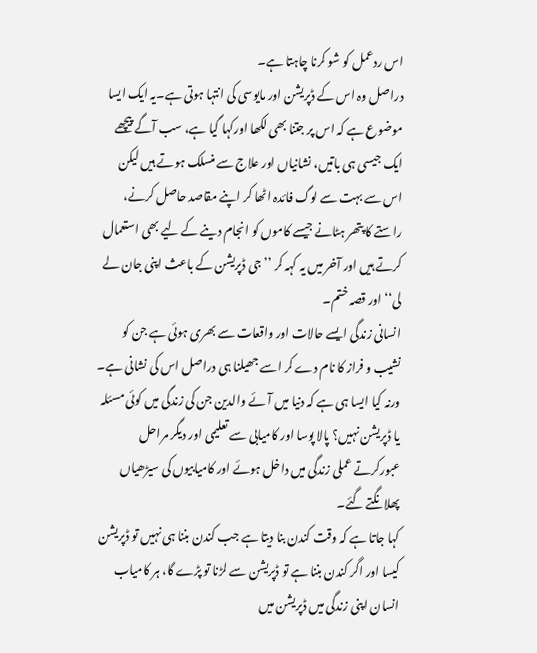اس ردعمل کو شو کرنا چاہتا ہے۔
دراصل وہ اس کے ڈپریشن اور مایوسی کی انتہا ہوتی ہے۔یہ ایک ایسا موضوع ہے کہ اس پر جتنا بھی لکھا اورکہا گیا ہے، سب آگے پیچھے ایک جیسی ہی باتیں، نشانیاں اور علاج سے منسلک ہوتے ہیں لیکن اس سے بہت سے لوگ فائدہ اٹھا کر اپنے مقاصد حاصل کرنے، راستے کا پتھر ہٹانے جیسے کاموں کو انجام دینے کے لیے بھی استعمال کرتے ہیں اور آخر میں یہ کہہ کر ’’ جی ڈپریشن کے باعث اپنی جان لے لی‘‘ اور قصہ ختم۔
انسانی زندگی ایسے حالات اور واقعات سے بھری ہوئی ہے جن کو نشیب و فراز کا نام دے کر اسے جھیلنا ہی دراصل اس کی نشانی ہے۔
ورنہ کیا ایسا ہی ہے کہ دنیا میں آئے والدین جن کی زندگی میں کوئی مسئلہ یا ڈپریشن نہیں؟ پالا پوسا اور کامیابی سے تعلیمی اور دیگر مراحل عبورکرتے عملی زندگی میں داخل ہوئے اور کامیابیوں کی سیڑھیاں پھلانگتے گئے۔
کہا جاتا ہے کہ وقت کندن بنا دیتا ہے جب کندن بننا ہی نہیں تو ڈپریشن کیسا اور اگر کندن بننا ہے تو ڈپریشن سے لڑنا تو پڑے گا، ہر کامیاب انسان اپنی زندگی میں ڈپریشن میں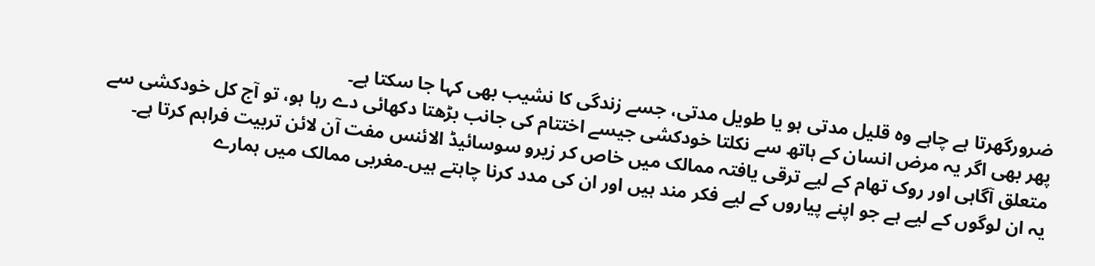ضرورگھرتا ہے چاہے وہ قلیل مدتی ہو یا طویل مدتی، جسے زندگی کا نشیب بھی کہا جا سکتا ہے۔
پھر بھی اگر یہ مرض انسان کے ہاتھ سے نکلتا خودکشی جیسے اختتام کی جانب بڑھتا دکھائی دے رہا ہو، تو آج کل خودکشی سے متعلق آگاہی اور روک تھام کے لیے ترقی یافتہ ممالک میں خاص کر زیرو سوسائیڈ الائنس مفت آن لائن تربیت فراہم کرتا ہے۔
یہ ان لوگوں کے لیے ہے جو اپنے پیاروں کے لیے فکر مند ہیں اور ان کی مدد کرنا چاہتے ہیں۔مغربی ممالک میں ہمارے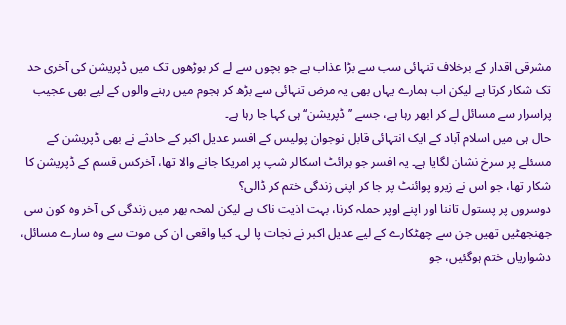مشرقی اقدار کے برخلاف تنہائی سب سے بڑا عذاب ہے جو بچوں سے لے کر بوڑھوں تک میں ڈپریشن کی آخری حد تک شکار کرتا ہے لیکن اب ہمارے یہاں بھی یہ مرض تنہائی سے بڑھ کر ہجوم میں رہنے والوں کے لیے بھی عجیب پراسرار سے مسائل لے کر ابھر رہا ہے، جسے ’’ ڈپریشن‘‘ ہی کہا جا رہا ہے۔
حال ہی میں اسلام آباد کے ایک انتہائی قابل نوجوان پولیس کے افسر عدیل اکبر کے حادثے نے بھی ڈپریشن کے مسئلے پر سرخ نشان لگایا ہے۔ یہ افسر جو برائٹ اسکالر شپ پر امریکا جانے والا تھا، آخرکس قسم کے ڈپریشن کا شکار تھا، جو اس نے زیرو پوائنٹ پر جا کر اپنی زندگی ختم کر ڈالی؟
دوسروں پر پستول تاننا اور اپنے اوپر حملہ کرنا، بہت اذیت ناک ہے لیکن لمحہ بھر میں زندگی کی آخر وہ کون سی جھنجھٹیں تھیں جن سے چھٹکارے کے لیے عدیل اکبر نے نجات پا لی۔ کیا واقعی ان کی موت سے وہ سارے مسائل، دشواریاں ختم ہوگئیں، جو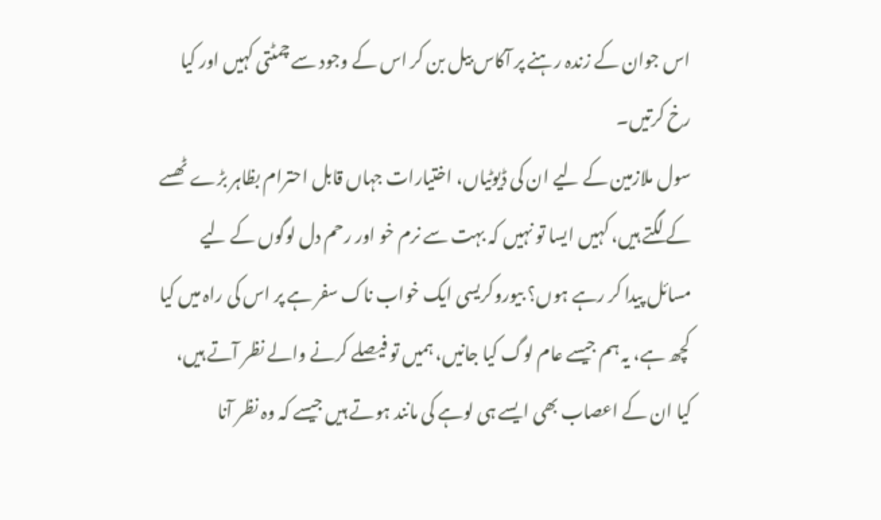اس جوان کے زندہ رہنے پر آکاس بیل بن کر اس کے وجود سے چمٹتی کہیں اور کیا رخ کرتیں۔
سول ملازمین کے لیے ان کی ڈیوٹیاں، اختیارات جہاں قابل احترام بظاہر بڑے ٹھسے کے لگتے ہیں، کہیں ایسا تو نہیں کہ بہت سے نرم خو اور رحم دل لوگوں کے لیے مسائل پیدا کر رہے ہوں؟ بیوروکریسی ایک خواب ناک سفر ہے پر اس کی راہ میں کیا کچھ ہے، یہ ہم جیسے عام لوگ کیا جانیں، ہمیں تو فیصلے کرنے والے نظر آتے ہیں، کیا ان کے اعصاب بھی ایسے ہی لوہے کی مانند ہوتے ہیں جیسے کہ وہ نظر آنا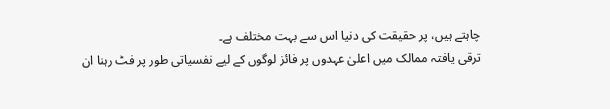چاہتے ہیں، پر حقیقت کی دنیا اس سے بہت مختلف ہے۔
ترقی یافتہ ممالک میں اعلیٰ عہدوں پر فائز لوگوں کے لیے نفسیاتی طور پر فٹ رہنا ان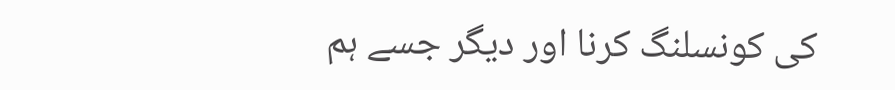کی کونسلنگ کرنا اور دیگر جسے ہم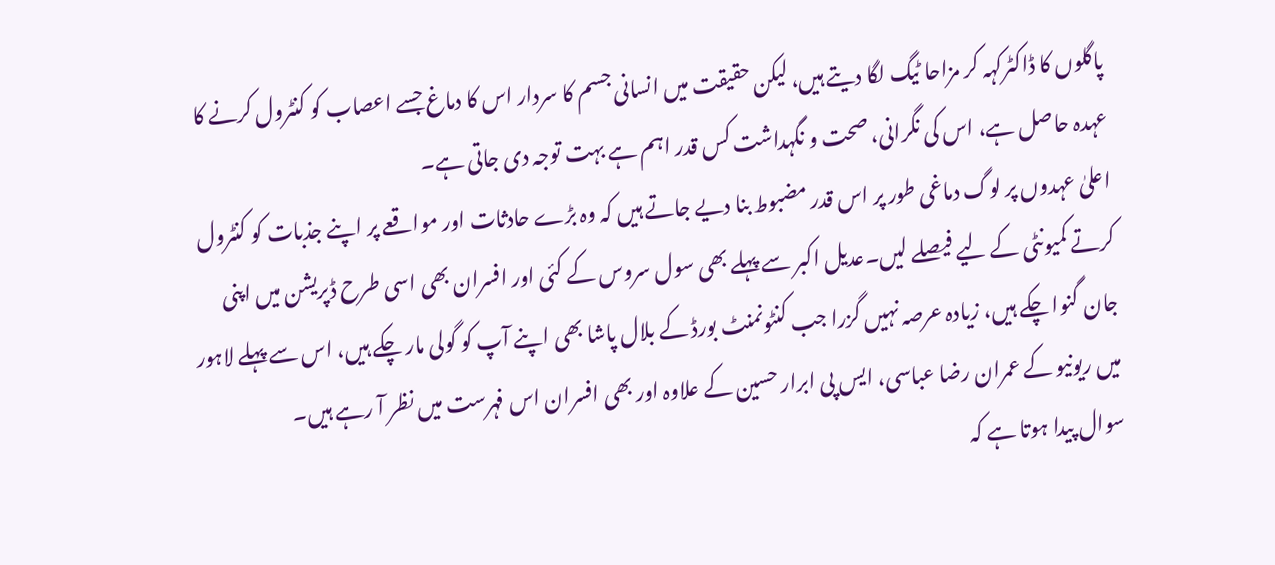پاگلوں کا ڈاکٹرکہہ کر مزاحا ٹیگ لگا دیتے ہیں، لیکن حقیقت میں انسانی جسم کا سردار اس کا دماغ جسے اعصاب کو کنٹرول کرنے کا عہدہ حاصل ہے، اس کی نگرانی، صحت و نگہداشت کس قدر اہم ہے بہت توجہ دی جاتی ہے۔
اعلیٰ عہدوں پر لوگ دماغی طور پر اس قدر مضبوط بنا دیے جاتے ہیں کہ وہ بڑے حادثات اور مواقعے پر اپنے جذبات کو کنٹرول کرتے کمیونٹی کے لیے فیصلے لیں۔عدیل اکبر سے پہلے بھی سول سروس کے کئی اور افسران بھی اسی طرح ڈپریشن میں اپنی جان گنوا چکے ہیں، زیادہ عرصہ نہیں گزرا جب کنٹونمنٹ بورڈ کے بلال پاشا بھی اپنے آپ کو گولی مار چکے ہیں، اس سے پہلے لاہور میں ریونیو کے عمران رضا عباسی، ایس پی ابرار حسین کے علاوہ اور بھی افسران اس فہرست میں نظر آ رہے ہیں۔
سوال پیدا ہوتا ہے کہ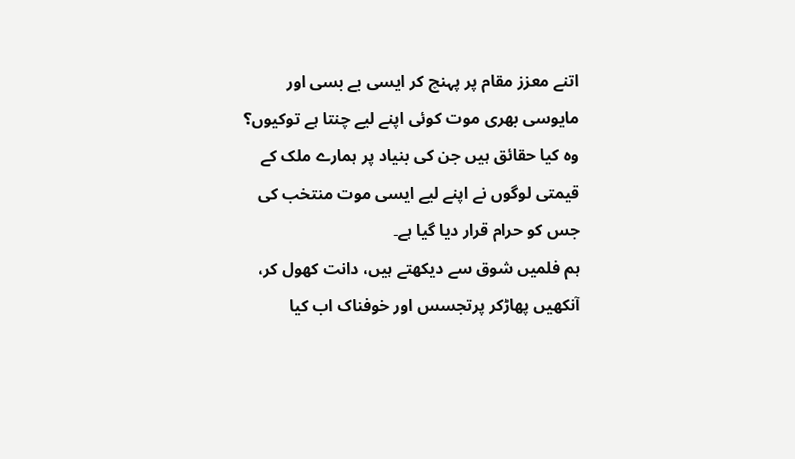اتنے معزز مقام پر پہنچ کر ایسی بے بسی اور مایوسی بھری موت کوئی اپنے لیے چنتا ہے توکیوں؟ وہ کیا حقائق ہیں جن کی بنیاد پر ہمارے ملک کے قیمتی لوگوں نے اپنے لیے ایسی موت منتخب کی جس کو حرام قرار دیا گیا ہے۔
ہم فلمیں شوق سے دیکھتے ہیں، دانت کھول کر، آنکھیں پھاڑکر پرتجسس اور خوفناک اب کیا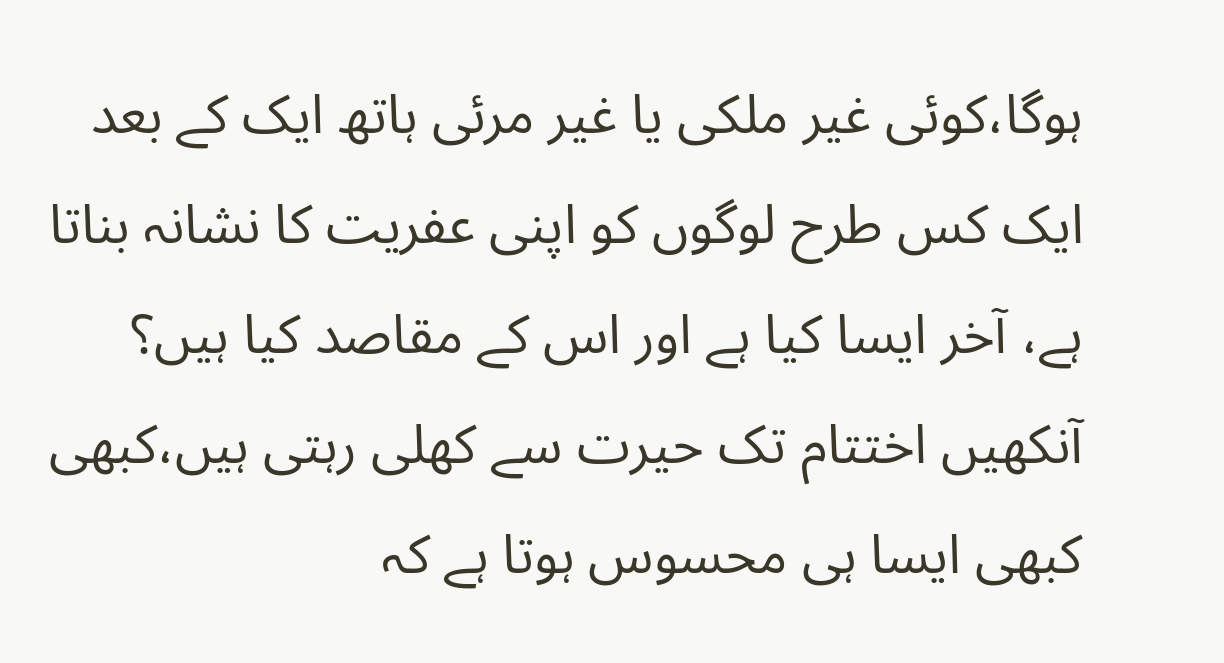ہوگا،کوئی غیر ملکی یا غیر مرئی ہاتھ ایک کے بعد ایک کس طرح لوگوں کو اپنی عفریت کا نشانہ بناتا ہے، آخر ایسا کیا ہے اور اس کے مقاصد کیا ہیں؟
آنکھیں اختتام تک حیرت سے کھلی رہتی ہیں،کبھی کبھی ایسا ہی محسوس ہوتا ہے کہ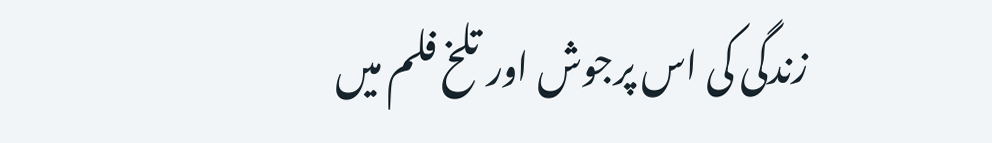زندگی کی اس پرجوش اور تلخ فلم میں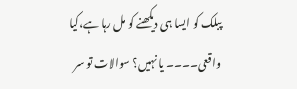پبلک کو ایسا ہی دیکھنے کو مل رہا ہے،کیا واقعی۔۔۔۔ یا نہیں؟ سوالات تو سر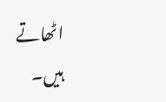اٹھاتے ہیں۔